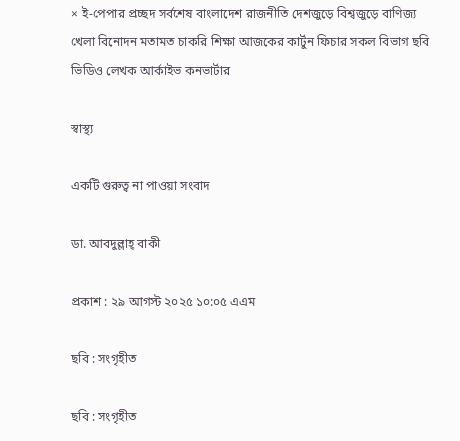× ই-পেপার প্রচ্ছদ সর্বশেষ বাংলাদেশ রাজনীতি দেশজুড়ে বিশ্বজুড়ে বাণিজ্য খেলা বিনোদন মতামত চাকরি শিক্ষা আজকের কার্টুন ফিচার সকল বিভাগ ছবি ভিডিও লেখক আর্কাইভ কনভার্টার

স্বাস্থ্য

একটি গুরুত্ব না পাওয়া সংবাদ

ডা. আবদুল্লাহ্‌ বাকী

প্রকাশ : ২৯ আগস্ট ২০২৫ ১০:০৫ এএম

ছবি : সংগৃহীত

ছবি : সংগৃহীত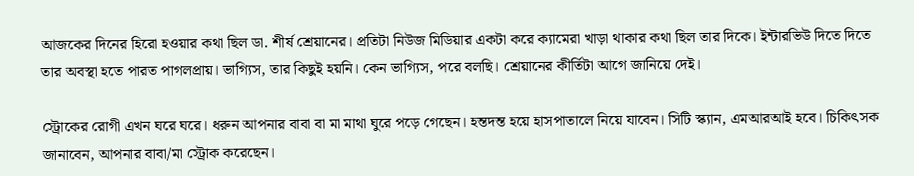আজকের দিনের হিরো হওয়ার কথা ছিল ডা. শীর্ষ শ্রেয়ানের। প্রতিটা নিউজ মিডিয়ার একটা করে ক্যামেরা খাড়া থাকার কথা ছিল তার দিকে। ইন্টারভিউ দিতে দিতে তার অবস্থা হতে পারত পাগলপ্রায়। ভাগ্যিস, তার কিছুই হয়নি। কেন ভাগ্যিস, পরে বলছি। শ্রেয়ানের কীর্তিটা আগে জানিয়ে দেই।

স্ট্রোকের রোগী এখন ঘরে ঘরে। ধরুন আপনার বাবা বা মা মাথা ঘুরে পড়ে গেছেন। হন্তদন্ত হয়ে হাসপাতালে নিয়ে যাবেন। সিটি স্ক্যান, এমআরআই হবে। চিকিৎসক জানাবেন, আপনার বাবা/মা স্ট্রোক করেছেন।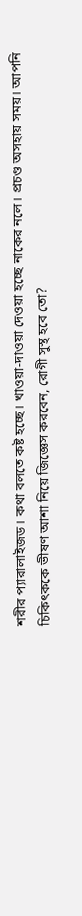শরীর প্যারালাইজড। কথা বলতে কষ্ট হচ্ছে। খাওয়া-দাওয়া দেওয়া হচ্ছে নাকের নলে। প্রচণ্ড অসহায় সময়। আপনি চিকিৎককে ভীষণ আশা নিয়ে জিজ্ঞেস করবেন, রোগী সুস্থ হবে তো?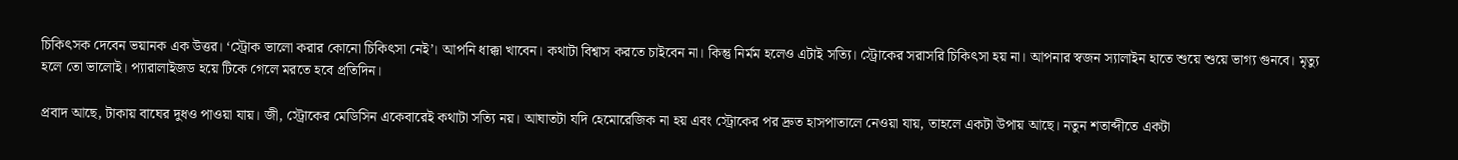চিকিৎসক দেবেন ভয়ানক এক উত্তর। ‘স্ট্রোক ভালো করার কোনো চিকিৎসা নেই’। আপনি ধাক্কা খাবেন। কথাটা বিশ্বাস করতে চাইবেন না। কিন্তু নির্মম হলেও এটাই সত্যি। স্ট্রোকের সরাসরি চিকিৎসা হয় না। আপনার স্বজন স্যালাইন হাতে শুয়ে শুয়ে ভাগ্য গুনবে। মৃত্যু হলে তো ভালোই। প্যারালাইজড হয়ে টিকে গেলে মরতে হবে প্রতিদিন।

প্রবাদ আছে, টাকায় বাঘের দুধও পাওয়া যায়। জী, স্ট্রোকের মেডিসিন একেবারেই কথাটা সত্যি নয়। আঘাতটা যদি হেমোরেজিক না হয় এবং স্ট্রোকের পর দ্রুত হাসপাতালে নেওয়া যায়, তাহলে একটা উপায় আছে। নতুন শতাব্দীতে একটা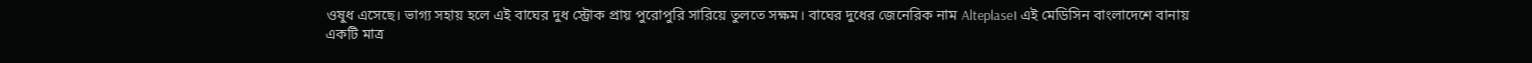ওষুধ এসেছে। ভাগ্য সহায় হলে এই বাঘের দুধ স্ট্রোক প্রায় পুরোপুরি সারিয়ে তুলতে সক্ষম। বাঘের দুধের জেনেরিক নাম Alteplase। এই মেডিসিন বাংলাদেশে বানায় একটি মাত্র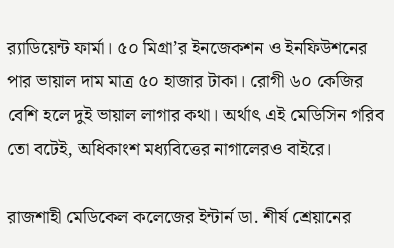র‍্যাডিয়েন্ট ফার্মা। ৫০ মিগ্রা’র ইনজেকশন ও ইনফিউশনের পার ভায়াল দাম মাত্র ৫০ হাজার টাকা। রোগী ৬০ কেজির বেশি হলে দুই ভায়াল লাগার কথা। অর্থাৎ এই মেডিসিন গরিব তো বটেই, অধিকাংশ মধ্যবিত্তের নাগালেরও বাইরে।

রাজশাহী মেডিকেল কলেজের ইন্টার্ন ডা. শীর্ষ শ্রেয়ানের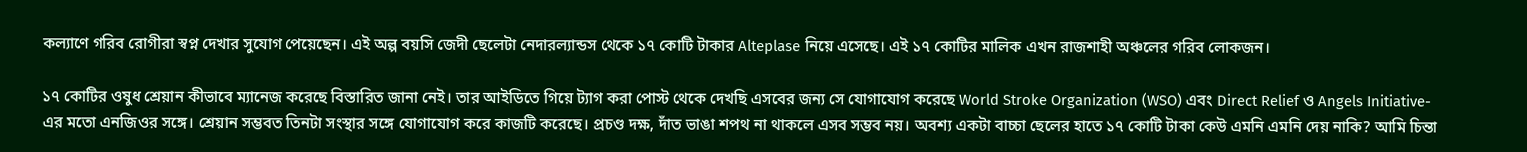কল্যাণে গরিব রোগীরা স্বপ্ন দেখার সুযোগ পেয়েছেন। এই অল্প বয়সি জেদী ছেলেটা নেদারল্যান্ডস থেকে ১৭ কোটি টাকার Alteplase নিয়ে এসেছে। এই ১৭ কোটির মালিক এখন রাজশাহী অঞ্চলের গরিব লোকজন।

১৭ কোটির ওষুধ শ্রেয়ান কীভাবে ম্যানেজ করেছে বিস্তারিত জানা নেই। তার আইডিতে গিয়ে ট্যাগ করা পোস্ট থেকে দেখছি এসবের জন্য সে যোগাযোগ করেছে World Stroke Organization (WSO) এবং Direct Relief ও Angels Initiative-এর মতো এনজিওর সঙ্গে। শ্রেয়ান সম্ভবত তিনটা সংস্থার সঙ্গে যোগাযোগ করে কাজটি করেছে। প্রচণ্ড দক্ষ, দাঁত ভাঙা শপথ না থাকলে এসব সম্ভব নয়। অবশ্য একটা বাচ্চা ছেলের হাতে ১৭ কোটি টাকা কেউ এমনি এমনি দেয় নাকি? আমি চিন্তা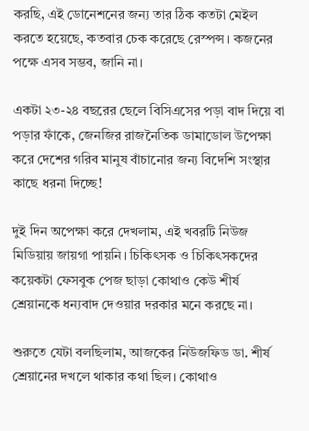করছি, এই ডোনেশনের জন্য তার ঠিক কতটা মেইল করতে হয়েছে, কতবার চেক করেছে রেস্পন্স। কজনের পক্ষে এসব সম্ভব, জানি না।

একটা ২৩-২৪ বছরের ছেলে বিসিএসের পড়া বাদ দিয়ে বা পড়ার ফাঁকে, জেনজির রাজনৈতিক ডামাডোল উপেক্ষা করে দেশের গরিব মানুষ বাঁচানোর জন্য বিদেশি সংস্থার কাছে ধরনা দিচ্ছে!

দুই দিন অপেক্ষা করে দেখলাম, এই খবরটি নিউজ মিডিয়ায় জায়গা পায়নি। চিকিৎসক ও চিকিৎসকদের কয়েকটা ফেসবুক পেজ ছাড়া কোথাও কেউ শীর্ষ শ্রেয়ানকে ধন্যবাদ দেওয়ার দরকার মনে করছে না।

শুরুতে যেটা বলছিলাম, আজকের নিউজফিড ডা. শীর্ষ শ্রেয়ানের দখলে থাকার কথা ছিল। কোথাও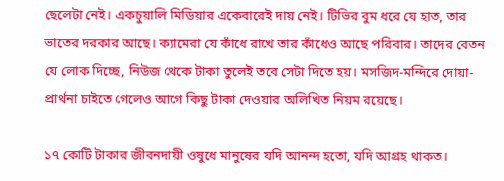ছেলেটা নেই। একচুয়ালি মিডিয়ার একেবারেই দায় নেই। টিভির বুম ধরে যে হাত, তার ভাতের দরকার আছে। ক্যামেরা যে কাঁধে রাখে তার কাঁধেও আছে পরিবার। তাদের বেতন যে লোক দিচ্ছে, নিউজ থেকে টাকা তুলেই তবে সেটা দিতে হয়। মসজিদ-মন্দিরে দোয়া-প্রার্থনা চাইতে গেলেও আগে কিছু টাকা দেওয়ার অলিখিত নিয়ম রয়েছে।

১৭ কোটি টাকার জীবনদায়ী ওষুধে মানুষের যদি আনন্দ হতো, যদি আগ্রহ থাকত।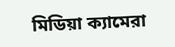মিডিয়া ক্যামেরা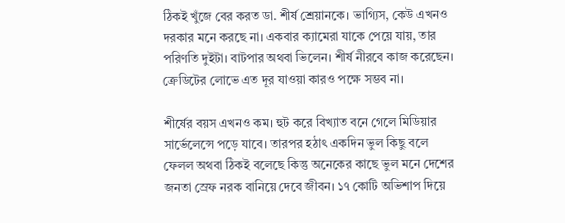ঠিকই খুঁজে বের করত ডা. শীর্ষ শ্রেয়ানকে। ভাগ্যিস, কেউ এখনও দরকার মনে করছে না। একবার ক্যামেরা যাকে পেয়ে যায়, তার পরিণতি দুইটা। বাটপার অথবা ভিলেন। শীর্ষ নীরবে কাজ করেছেন। ক্রেডিটের লোভে এত দূর যাওয়া কারও পক্ষে সম্ভব না।

শীর্ষের বয়স এখনও কম। হুট করে বিখ্যাত বনে গেলে মিডিয়ার সার্ভেলেন্সে পড়ে যাবে। তারপর হঠাৎ একদিন ভুল কিছু বলে ফেলল অথবা ঠিকই বলেছে কিন্তু অনেকের কাছে ভুল মনে দেশের জনতা স্রেফ নরক বানিয়ে দেবে জীবন। ১৭ কোটি অভিশাপ দিয়ে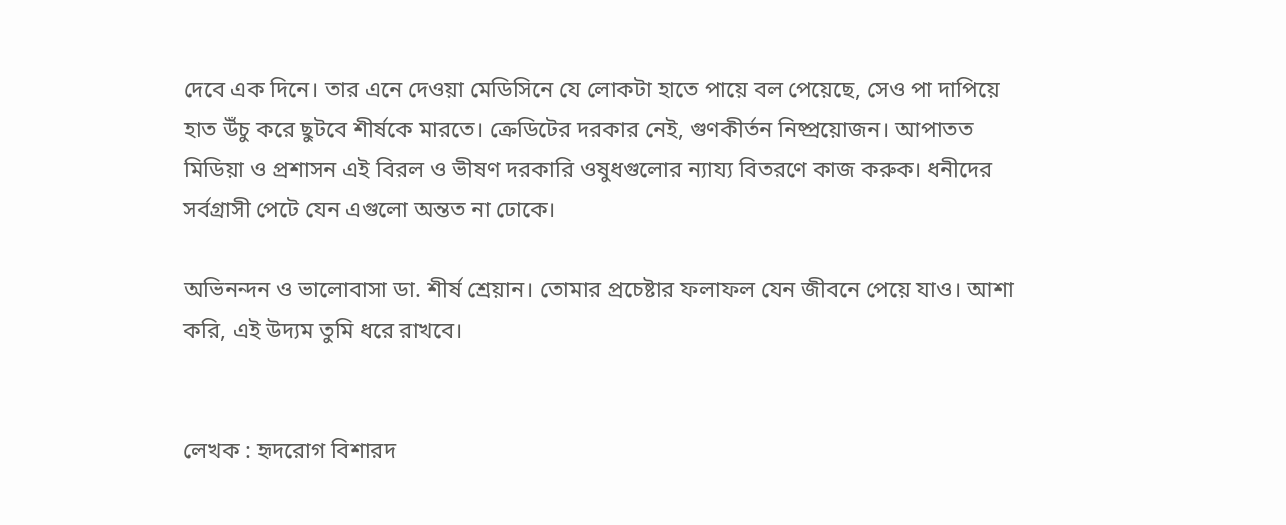দেবে এক দিনে। তার এনে দেওয়া মেডিসিনে যে লোকটা হাতে পায়ে বল পেয়েছে, সেও পা দাপিয়ে হাত উঁচু করে ছুটবে শীর্ষকে মারতে। ক্রেডিটের দরকার নেই, গুণকীর্তন নিষ্প্রয়োজন। আপাতত মিডিয়া ও প্রশাসন এই বিরল ও ভীষণ দরকারি ওষুধগুলোর ন্যায্য বিতরণে কাজ করুক। ধনীদের সর্বগ্রাসী পেটে যেন এগুলো অন্তত না ঢোকে।

অভিনন্দন ও ভালোবাসা ডা. শীর্ষ শ্রেয়ান। তোমার প্রচেষ্টার ফলাফল যেন জীবনে পেয়ে যাও। আশা করি, এই উদ্যম তুমি ধরে রাখবে।


লেখক : হৃদরোগ বিশারদ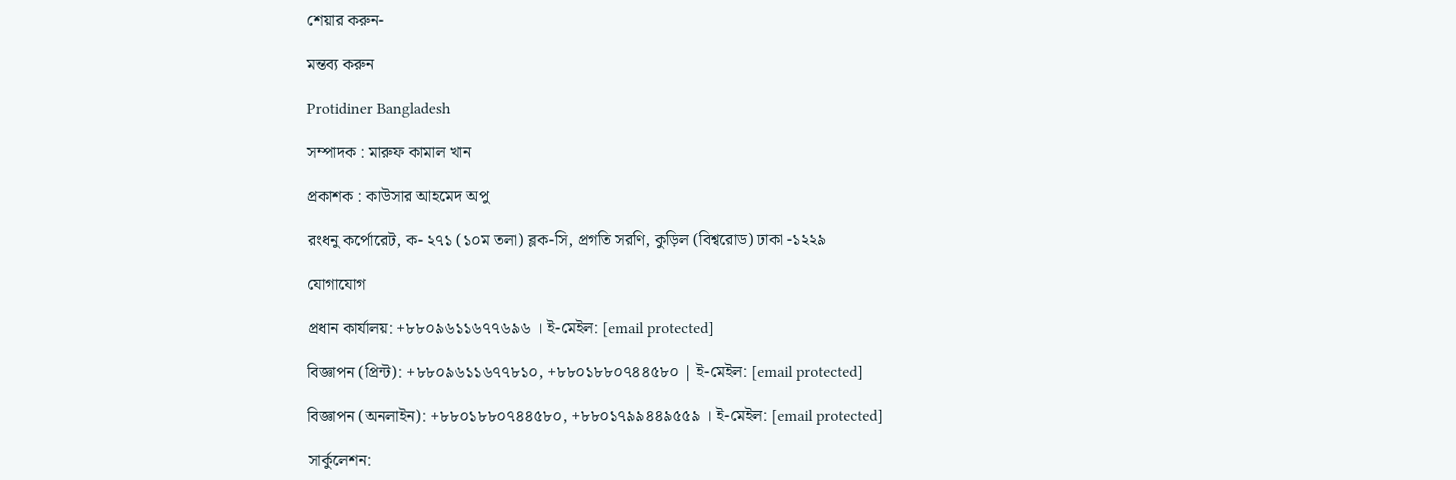শেয়ার করুন-

মন্তব্য করুন

Protidiner Bangladesh

সম্পাদক : মারুফ কামাল খান

প্রকাশক : কাউসার আহমেদ অপু

রংধনু কর্পোরেট, ক- ২৭১ (১০ম তলা) ব্লক-সি, প্রগতি সরণি, কুড়িল (বিশ্বরোড) ঢাকা -১২২৯

যোগাযোগ

প্রধান কার্যালয়: +৮৮০৯৬১১৬৭৭৬৯৬ । ই-মেইল: [email protected]

বিজ্ঞাপন (প্রিন্ট): +৮৮০৯৬১১৬৭৭৮১০, +৮৮০১৮৮০৭৪৪৫৮০ | ই-মেইল: [email protected]

বিজ্ঞাপন (অনলাইন): +৮৮০১৮৮০৭৪৪৫৮০, +৮৮০১৭৯৯৪৪৯৫৫৯ । ই-মেইল: [email protected]

সার্কুলেশন: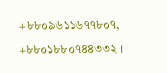+৮৮০৯৬১১৬৭৭৮০৭, +৮৮০১৮৮০৭৪৪৩৩২ ।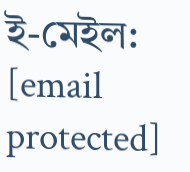ই-মেইল: [email protected]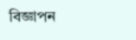বিজ্ঞাপন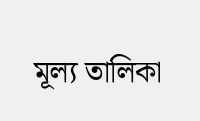মূল্য তালিকা